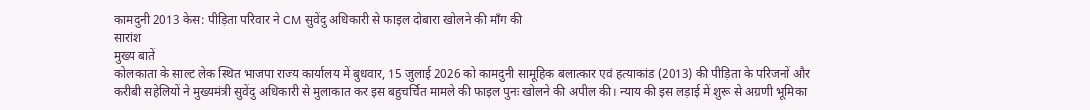कामदुनी 2013 केस: पीड़िता परिवार ने CM सुवेंदु अधिकारी से फाइल दोबारा खोलने की माँग की
सारांश
मुख्य बातें
कोलकाता के साल्ट लेक स्थित भाजपा राज्य कार्यालय में बुधवार, 15 जुलाई 2026 को कामदुनी सामूहिक बलात्कार एवं हत्याकांड (2013) की पीड़िता के परिजनों और करीबी सहेलियों ने मुख्यमंत्री सुवेंदु अधिकारी से मुलाकात कर इस बहुचर्चित मामले की फाइल पुनः खोलने की अपील की। न्याय की इस लड़ाई में शुरू से अग्रणी भूमिका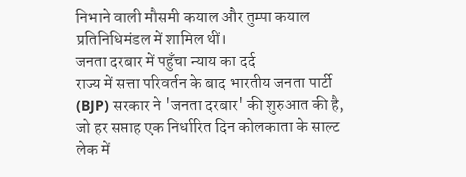निभाने वाली मौसमी कयाल और तुम्पा कयाल प्रतिनिधिमंडल में शामिल थीं।
जनता दरबार में पहुँचा न्याय का दर्द
राज्य में सत्ता परिवर्तन के बाद भारतीय जनता पार्टी (BJP) सरकार ने 'जनता दरबार' की शुरुआत की है, जो हर सप्ताह एक निर्धारित दिन कोलकाता के साल्ट लेक में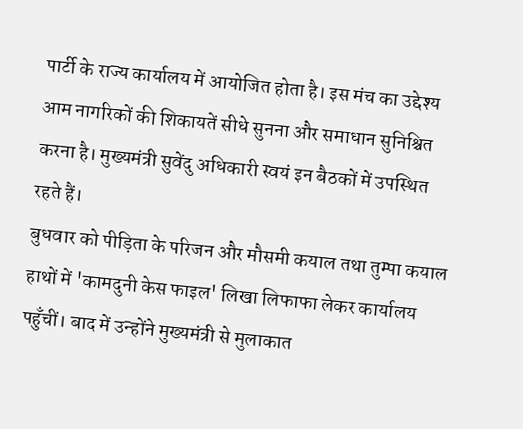पार्टी के राज्य कार्यालय में आयोजित होता है। इस मंच का उद्देश्य आम नागरिकों की शिकायतें सीधे सुनना और समाधान सुनिश्चित करना है। मुख्यमंत्री सुवेंदु अधिकारी स्वयं इन बैठकों में उपस्थित रहते हैं।
बुधवार को पीड़िता के परिजन और मौसमी कयाल तथा तुम्पा कयाल हाथों में 'कामदुनी केस फाइल' लिखा लिफाफा लेकर कार्यालय पहुँचीं। बाद में उन्होंने मुख्यमंत्री से मुलाकात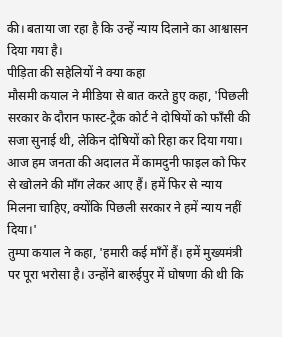की। बताया जा रहा है कि उन्हें न्याय दिलाने का आश्वासन दिया गया है।
पीड़िता की सहेलियों ने क्या कहा
मौसमी कयाल ने मीडिया से बात करते हुए कहा, 'पिछली सरकार के दौरान फास्ट-ट्रैक कोर्ट ने दोषियों को फाँसी की सजा सुनाई थी, लेकिन दोषियों को रिहा कर दिया गया। आज हम जनता की अदालत में कामदुनी फाइल को फिर से खोलने की माँग लेकर आए हैं। हमें फिर से न्याय मिलना चाहिए, क्योंकि पिछली सरकार ने हमें न्याय नहीं दिया।'
तुम्पा कयाल ने कहा, 'हमारी कई माँगें हैं। हमें मुख्यमंत्री पर पूरा भरोसा है। उन्होंने बारुईपुर में घोषणा की थी कि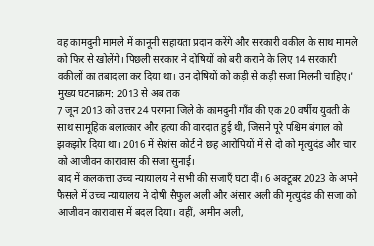वह कामदुनी मामले में कानूनी सहायता प्रदान करेंगे और सरकारी वकील के साथ मामले को फिर से खोलेंगे। पिछली सरकार ने दोषियों को बरी कराने के लिए 14 सरकारी वकीलों का तबादला कर दिया था। उन दोषियों को कड़ी से कड़ी सजा मिलनी चाहिए।'
मुख्य घटनाक्रम: 2013 से अब तक
7 जून 2013 को उत्तर 24 परगना जिले के कामदुनी गाँव की एक 20 वर्षीय युवती के साथ सामूहिक बलात्कार और हत्या की वारदात हुई थी, जिसने पूरे पश्चिम बंगाल को झकझोर दिया था। 2016 में सेशंस कोर्ट ने छह आरोपियों में से दो को मृत्युदंड और चार को आजीवन कारावास की सजा सुनाई।
बाद में कलकत्ता उच्च न्यायालय ने सभी की सजाएँ घटा दीं। 6 अक्टूबर 2023 के अपने फैसले में उच्च न्यायालय ने दोषी सैफुल अली और अंसार अली की मृत्युदंड की सजा को आजीवन कारावास में बदल दिया। वहीं, अमीन अली,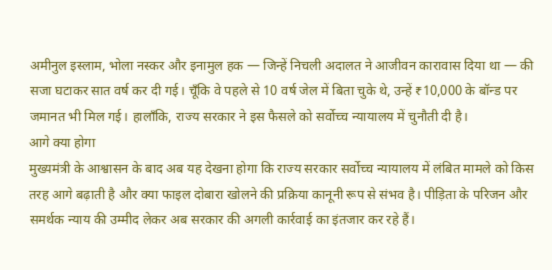अमीनुल इस्लाम, भोला नस्कर और इनामुल हक — जिन्हें निचली अदालत ने आजीवन कारावास दिया था — की सजा घटाकर सात वर्ष कर दी गई। चूँकि वे पहले से 10 वर्ष जेल में बिता चुके थे, उन्हें ₹10,000 के बॉन्ड पर जमानत भी मिल गई। हालाँकि, राज्य सरकार ने इस फैसले को सर्वोच्च न्यायालय में चुनौती दी है।
आगे क्या होगा
मुख्यमंत्री के आश्वासन के बाद अब यह देखना होगा कि राज्य सरकार सर्वोच्च न्यायालय में लंबित मामले को किस तरह आगे बढ़ाती है और क्या फाइल दोबारा खोलने की प्रक्रिया कानूनी रूप से संभव है। पीड़िता के परिजन और समर्थक न्याय की उम्मीद लेकर अब सरकार की अगली कार्रवाई का इंतजार कर रहे हैं।